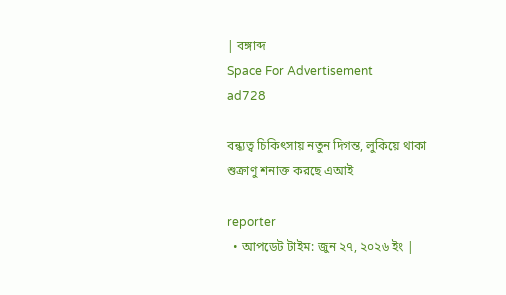| বঙ্গাব্দ
Space For Advertisement
ad728

বন্ধ্যত্ব চিকিৎসায় নতুন দিগন্ত, লুকিয়ে থাকা শুক্রাণু শনাক্ত করছে এআই

reporter
  • আপডেট টাইম: জুন ২৭, ২০২৬ ইং |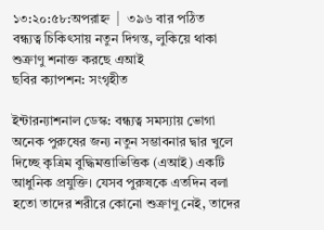১৩:২০:৫৮:অপরাহ্ন  |  ৩৯৬ বার পঠিত
বন্ধ্যত্ব চিকিৎসায় নতুন দিগন্ত, লুকিয়ে থাকা শুক্রাণু শনাক্ত করছে এআই
ছবির ক্যাপশন: সংগৃহীত

ইন্টারন্যাশনাল ডেস্ক: বন্ধ্যত্ব সমস্যায় ভোগা অনেক পুরুষের জন্য নতুন সম্ভাবনার দ্বার খুলে দিচ্ছে কৃত্রিম বুদ্ধিমত্তাভিত্তিক (এআই) একটি আধুনিক প্রযুক্তি। যেসব পুরুষকে এতদিন বলা হতো তাদের শরীরে কোনো শুক্রাণু নেই, তাদের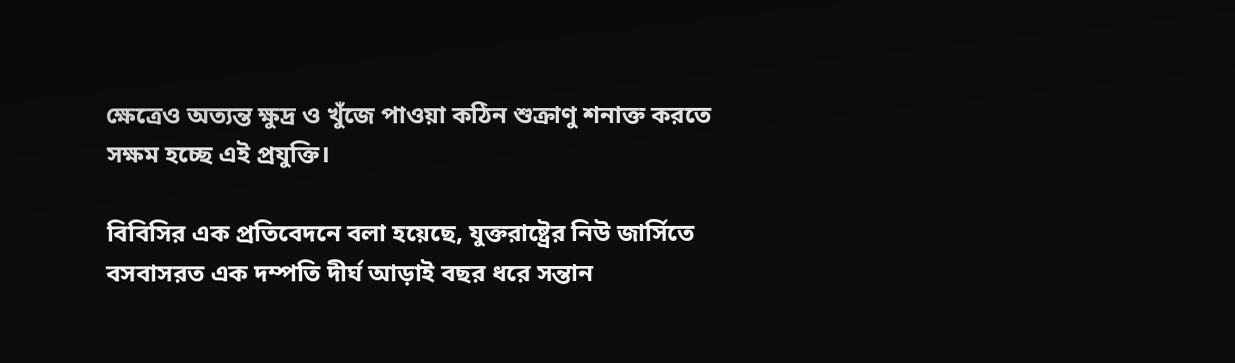ক্ষেত্রেও অত্যন্ত ক্ষুদ্র ও খুঁজে পাওয়া কঠিন শুক্রাণু শনাক্ত করতে সক্ষম হচ্ছে এই প্রযুক্তি।

বিবিসির এক প্রতিবেদনে বলা হয়েছে, যুক্তরাষ্ট্রের নিউ জার্সিতে বসবাসরত এক দম্পতি দীর্ঘ আড়াই বছর ধরে সন্তান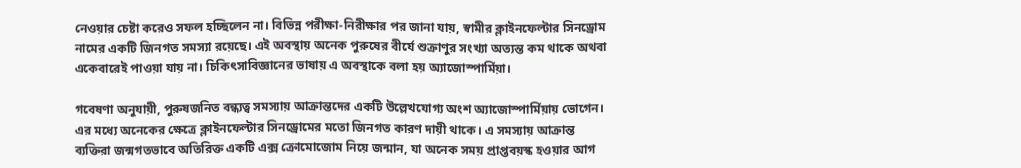নেওয়ার চেষ্টা করেও সফল হচ্ছিলেন না। বিভিন্ন পরীক্ষা-নিরীক্ষার পর জানা যায়, স্বামীর ক্লাইনফেল্টার সিনড্রোম নামের একটি জিনগত সমস্যা রয়েছে। এই অবস্থায় অনেক পুরুষের বীর্যে শুক্রাণুর সংখ্যা অত্যন্ত কম থাকে অথবা একেবারেই পাওয়া যায় না। চিকিৎসাবিজ্ঞানের ভাষায় এ অবস্থাকে বলা হয় অ্যাজোস্পার্মিয়া।

গবেষণা অনুযায়ী, পুরুষজনিত বন্ধ্যত্ব সমস্যায় আক্রান্তদের একটি উল্লেখযোগ্য অংশ অ্যাজোস্পার্মিয়ায় ভোগেন। এর মধ্যে অনেকের ক্ষেত্রে ক্লাইনফেল্টার সিনড্রোমের মতো জিনগত কারণ দায়ী থাকে। এ সমস্যায় আক্রান্ত ব্যক্তিরা জন্মগতভাবে অতিরিক্ত একটি এক্স ক্রোমোজোম নিয়ে জন্মান, যা অনেক সময় প্রাপ্তবয়স্ক হওয়ার আগ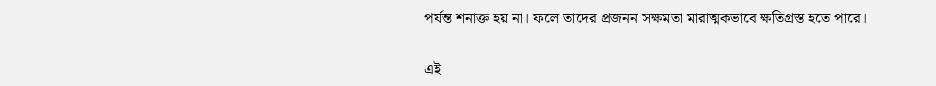পর্যন্ত শনাক্ত হয় না। ফলে তাদের প্রজনন সক্ষমতা মারাত্মকভাবে ক্ষতিগ্রস্ত হতে পারে।

এই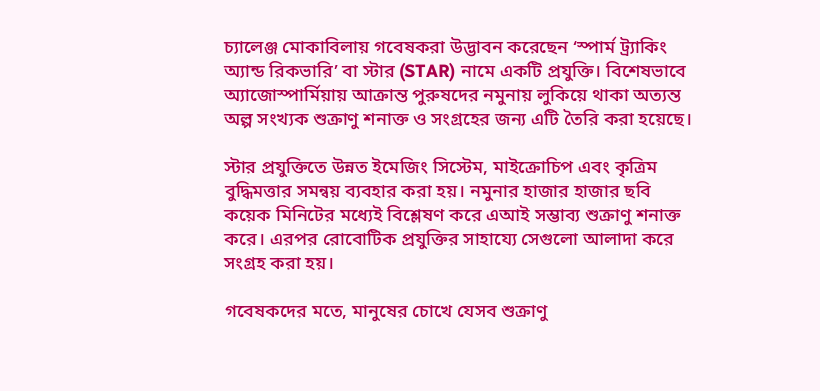চ্যালেঞ্জ মোকাবিলায় গবেষকরা উদ্ভাবন করেছেন ‘স্পার্ম ট্র্যাকিং অ্যান্ড রিকভারি’ বা স্টার (STAR) নামে একটি প্রযুক্তি। বিশেষভাবে অ্যাজোস্পার্মিয়ায় আক্রান্ত পুরুষদের নমুনায় লুকিয়ে থাকা অত্যন্ত অল্প সংখ্যক শুক্রাণু শনাক্ত ও সংগ্রহের জন্য এটি তৈরি করা হয়েছে।

স্টার প্রযুক্তিতে উন্নত ইমেজিং সিস্টেম, মাইক্রোচিপ এবং কৃত্রিম বুদ্ধিমত্তার সমন্বয় ব্যবহার করা হয়। নমুনার হাজার হাজার ছবি কয়েক মিনিটের মধ্যেই বিশ্লেষণ করে এআই সম্ভাব্য শুক্রাণু শনাক্ত করে। এরপর রোবোটিক প্রযুক্তির সাহায্যে সেগুলো আলাদা করে সংগ্রহ করা হয়।

গবেষকদের মতে, মানুষের চোখে যেসব শুক্রাণু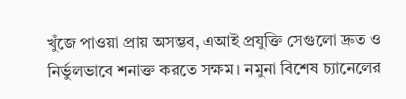খুঁজে পাওয়া প্রায় অসম্ভব, এআই প্রযুক্তি সেগুলো দ্রুত ও নির্ভুলভাবে শনাক্ত করতে সক্ষম। নমুনা বিশেষ চ্যানেলের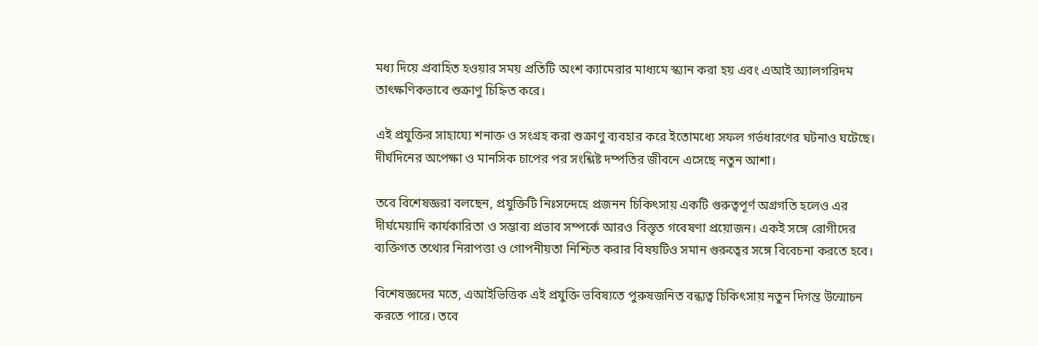মধ্য দিয়ে প্রবাহিত হওয়ার সময় প্রতিটি অংশ ক্যামেরার মাধ্যমে স্ক্যান করা হয় এবং এআই অ্যালগরিদম তাৎক্ষণিকভাবে শুক্রাণু চিহ্নিত করে।

এই প্রযুক্তির সাহায্যে শনাক্ত ও সংগ্রহ করা শুক্রাণু ব্যবহার করে ইতোমধ্যে সফল গর্ভধারণের ঘটনাও ঘটেছে। দীর্ঘদিনের অপেক্ষা ও মানসিক চাপের পর সংশ্লিষ্ট দম্পতির জীবনে এসেছে নতুন আশা।

তবে বিশেষজ্ঞরা বলছেন, প্রযুক্তিটি নিঃসন্দেহে প্রজনন চিকিৎসায় একটি গুরুত্বপূর্ণ অগ্রগতি হলেও এর দীর্ঘমেয়াদি কার্যকারিতা ও সম্ভাব্য প্রভাব সম্পর্কে আরও বিস্তৃত গবেষণা প্রয়োজন। একই সঙ্গে রোগীদের ব্যক্তিগত তথ্যের নিরাপত্তা ও গোপনীয়তা নিশ্চিত করার বিষয়টিও সমান গুরুত্বের সঙ্গে বিবেচনা করতে হবে।

বিশেষজ্ঞদের মতে, এআইভিত্তিক এই প্রযুক্তি ভবিষ্যতে পুরুষজনিত বন্ধ্যত্ব চিকিৎসায় নতুন দিগন্ত উন্মোচন করতে পারে। তবে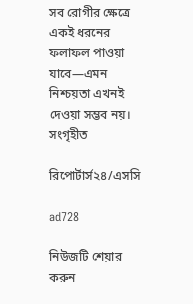সব রোগীর ক্ষেত্রে একই ধরনের ফলাফল পাওয়া যাবে—এমন নিশ্চয়তা এখনই দেওয়া সম্ভব নয়। সংগৃহীত

রিপোর্টার্স২৪/এসসি

ad728

নিউজটি শেয়ার করুন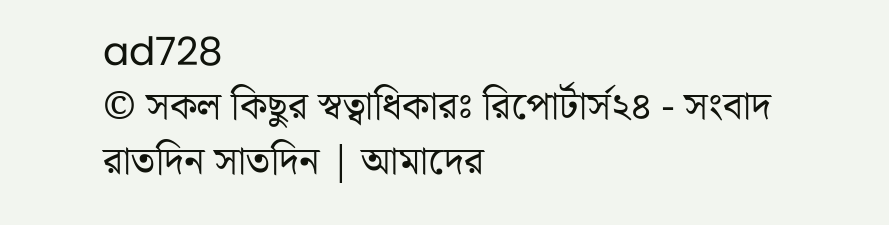ad728
© সকল কিছুর স্বত্বাধিকারঃ রিপোর্টার্স২৪ - সংবাদ রাতদিন সাতদিন | আমাদের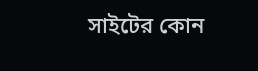সাইটের কোন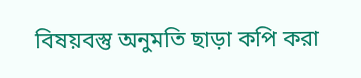বিষয়বস্তু অনুমতি ছাড়া কপি করা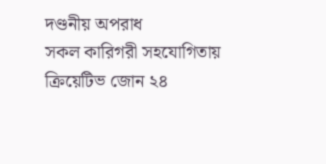দণ্ডনীয় অপরাধ
সকল কারিগরী সহযোগিতায় ক্রিয়েটিভ জোন ২৪